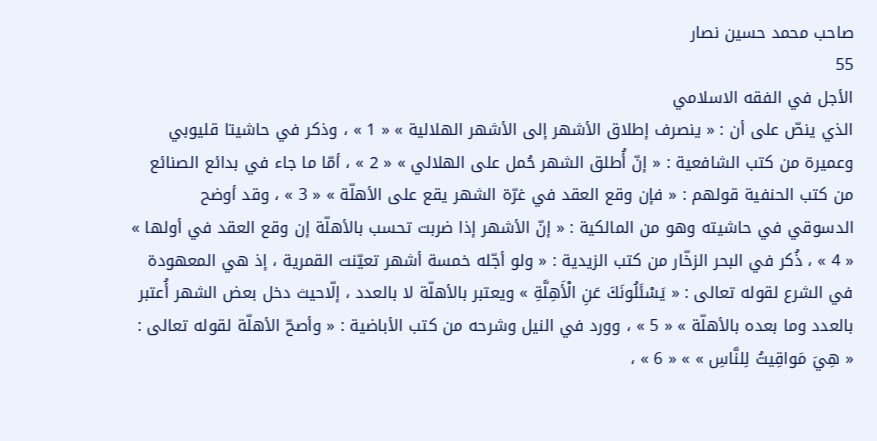صاحب محمد حسين نصار
55
الأجل في الفقه الاسلامي
الذي ينصّ على أن : « ينصرف إطلاق الأشهر إلى الأشهر الهلالية » « 1 » ، وذكر في حاشيتا قليوبي وعميرة من كتب الشافعية : « إنّ أُطلق الشهر حُمل على الهلالي » « 2 » ، أمّا ما جاء في بدائع الصنائع من كتب الحنفية قولهم : « فإن وقع العقد في غرّة الشهر يقع على الأهلّة » « 3 » ، وقد أوضح الدسوقي في حاشيته وهو من المالكية : « إنّ الأشهر إذا ضربت تحسب بالأهلّة إن وقع العقد في أولها » « 4 » ، ذُكر في البحر الزخّار من كتب الزيدية : « ولو أجّله خمسة أشهر تعيّنت القمرية ، إذ هي المعهودة في الشرع لقوله تعالى : « يَسْئَلُونَكَ عَنِ الْأَهِلَّةِ » ويعتبر بالأهلّة لا بالعدد ، إلّاحيث دخل بعض الشهر أُعتبر بالعدد وما بعده بالأهلّة » « 5 » ، وورد في النيل وشرحه من كتب الأباضية : « وأصحّ الأهلّة لقوله تعالى : « هِيَ مَواقِيتُ لِلنَّاسِ » » « 6 » ،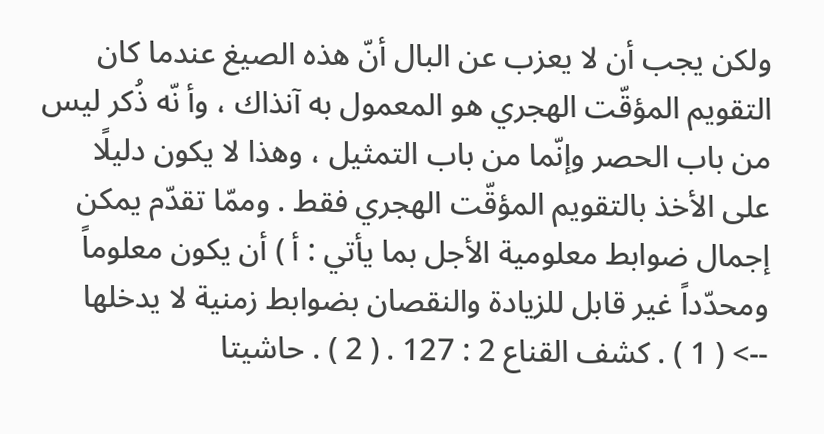ولكن يجب أن لا يعزب عن البال أنّ هذه الصيغ عندما كان التقويم المؤقّت الهجري هو المعمول به آنذاك ، وأ نّه ذُكر ليس من باب الحصر وإنّما من باب التمثيل ، وهذا لا يكون دليلًا على الأخذ بالتقويم المؤقّت الهجري فقط . وممّا تقدّم يمكن إجمال ضوابط معلومية الأجل بما يأتي : أ ) أن يكون معلوماً ومحدّداً غير قابل للزيادة والنقصان بضوابط زمنية لا يدخلها
--> ( 1 ) . كشف القناع 2 : 127 . ( 2 ) . حاشيتا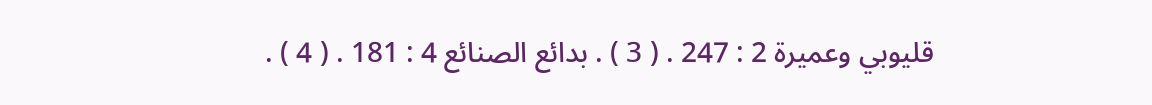قليوبي وعميرة 2 : 247 . ( 3 ) . بدائع الصنائع 4 : 181 . ( 4 ) .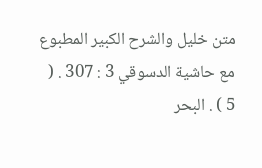متن خليل والشرح الكبير المطبوع مع حاشية الدسوقي 3 : 307 . ( 5 ) . البحر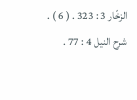الزخّار 3 : 323 . ( 6 ) . شرح النيل 4 : 77 .